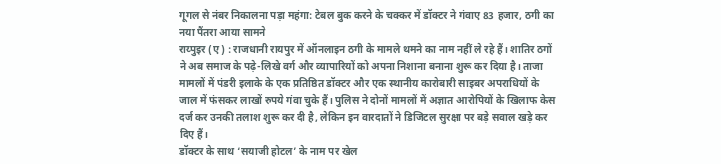गूगल से नंबर निकालना पड़ा महंगा: टेबल बुक करने के चक्कर में डॉक्टर ने गंवाए 83 हजार, ठगी का नया पैंतरा आया सामने
राय्पुइर (ए) : राजधानी रायपुर में ऑनलाइन ठगी के मामले थमने का नाम नहीं ले रहे हैं। शातिर ठगों ने अब समाज के पढ़े-लिखे वर्ग और व्यापारियों को अपना निशाना बनाना शुरू कर दिया है। ताजा मामलों में पंडरी इलाके के एक प्रतिष्ठित डॉक्टर और एक स्थानीय कारोबारी साइबर अपराधियों के जाल में फंसकर लाखों रुपये गंवा चुके हैं। पुलिस ने दोनों मामलों में अज्ञात आरोपियों के खिलाफ केस दर्ज कर उनकी तलाश शुरू कर दी है, लेकिन इन वारदातों ने डिजिटल सुरक्षा पर बड़े सवाल खड़े कर दिए हैं।
डॉक्टर के साथ ‘सयाजी होटल’ के नाम पर खेल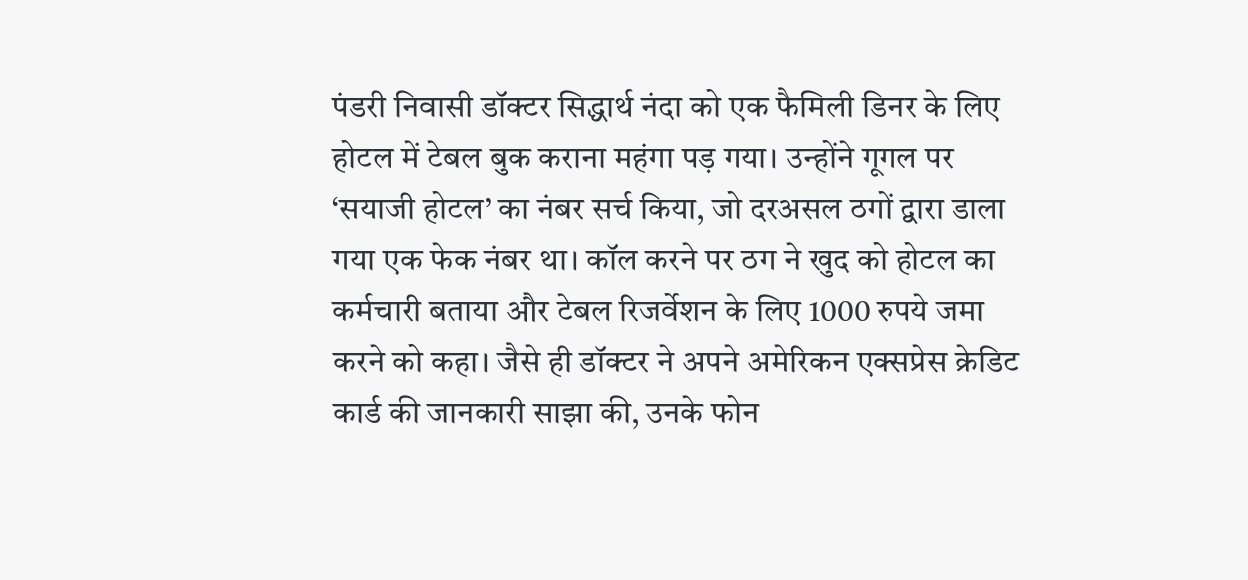पंडरी निवासी डॉक्टर सिद्धार्थ नंदा को एक फैमिली डिनर के लिए होटल में टेबल बुक कराना महंगा पड़ गया। उन्होंने गूगल पर ‘सयाजी होटल’ का नंबर सर्च किया, जो दरअसल ठगों द्वारा डाला गया एक फेक नंबर था। कॉल करने पर ठग ने खुद को होटल का कर्मचारी बताया और टेबल रिजर्वेशन के लिए 1000 रुपये जमा करने को कहा। जैसे ही डॉक्टर ने अपने अमेरिकन एक्सप्रेस क्रेडिट कार्ड की जानकारी साझा की, उनके फोन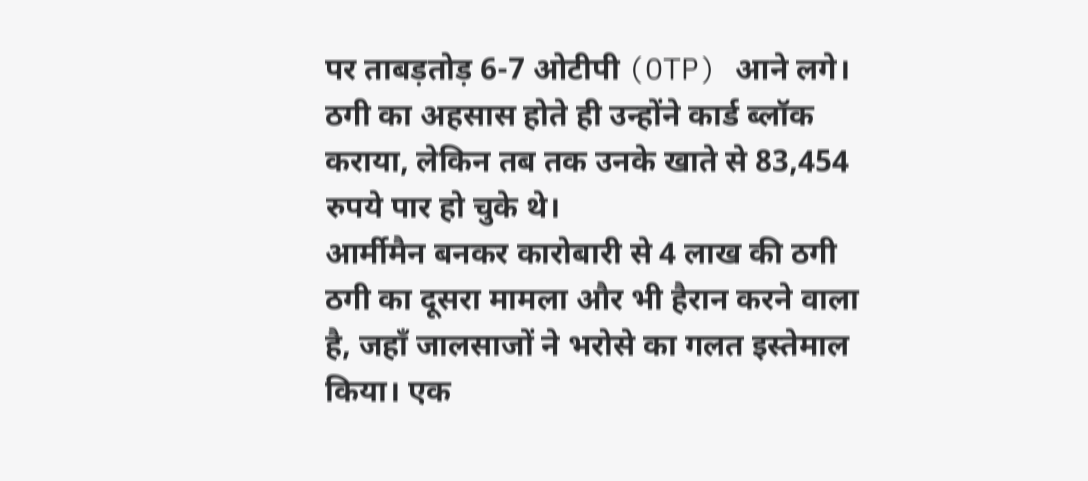पर ताबड़तोड़ 6-7 ओटीपी (OTP) आने लगे। ठगी का अहसास होते ही उन्होंने कार्ड ब्लॉक कराया, लेकिन तब तक उनके खाते से 83,454 रुपये पार हो चुके थे।
आर्मीमैन बनकर कारोबारी से 4 लाख की ठगी
ठगी का दूसरा मामला और भी हैरान करने वाला है, जहाँ जालसाजों ने भरोसे का गलत इस्तेमाल किया। एक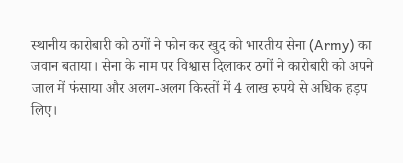स्थानीय कारोबारी को ठगों ने फोन कर खुद को भारतीय सेना (Army) का जवान बताया। सेना के नाम पर विश्वास दिलाकर ठगों ने कारोबारी को अपने जाल में फंसाया और अलग-अलग किस्तों में 4 लाख रुपये से अधिक हड़प लिए।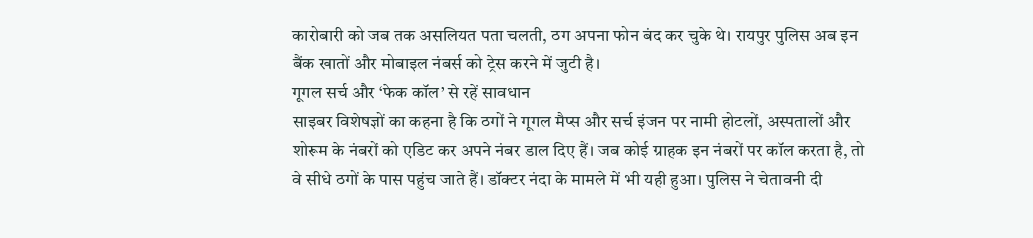कारोबारी को जब तक असलियत पता चलती, ठग अपना फोन बंद कर चुके थे। रायपुर पुलिस अब इन बैंक खातों और मोबाइल नंबर्स को ट्रेस करने में जुटी है।
गूगल सर्च और ‘फेक कॉल’ से रहें सावधान
साइबर विशेषज्ञों का कहना है कि ठगों ने गूगल मैप्स और सर्च इंजन पर नामी होटलों, अस्पतालों और शोरूम के नंबरों को एडिट कर अपने नंबर डाल दिए हैं। जब कोई ग्राहक इन नंबरों पर कॉल करता है, तो वे सीधे ठगों के पास पहुंच जाते हैं। डॉक्टर नंदा के मामले में भी यही हुआ। पुलिस ने चेतावनी दी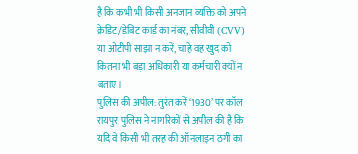है कि कभी भी किसी अनजान व्यक्ति को अपने क्रेडिट/डेबिट कार्ड का नंबर, सीवीवी (CVV) या ओटीपी साझा न करें, चाहे वह खुद को कितना भी बड़ा अधिकारी या कर्मचारी क्यों न बताए।
पुलिस की अपील: तुरंत करें ‘1930’ पर कॉल
रायपुर पुलिस ने नागरिकों से अपील की है कि यदि वे किसी भी तरह की ऑनलाइन ठगी का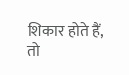शिकार होते हैं, तो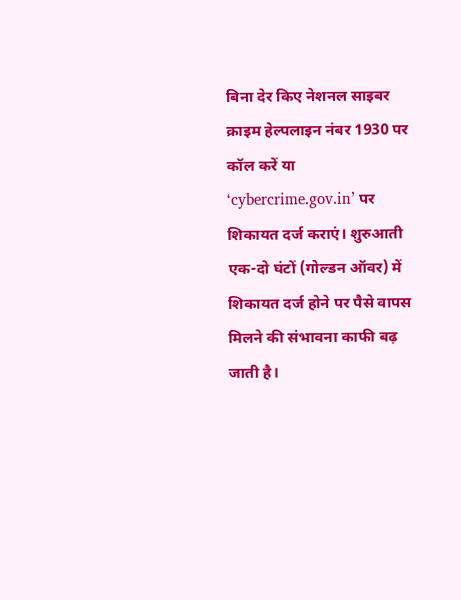बिना देर किए नेशनल साइबर क्राइम हेल्पलाइन नंबर 1930 पर कॉल करें या ‘cybercrime.gov.in’ पर शिकायत दर्ज कराएं। शुरुआती एक-दो घंटों (गोल्डन ऑवर) में शिकायत दर्ज होने पर पैसे वापस मिलने की संभावना काफी बढ़ जाती है।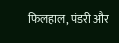फिलहाल, पंडरी और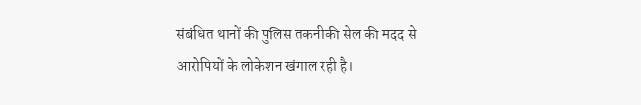संबंधित थानों की पुलिस तकनीकी सेल की मदद से आरोपियों के लोकेशन खंगाल रही है।